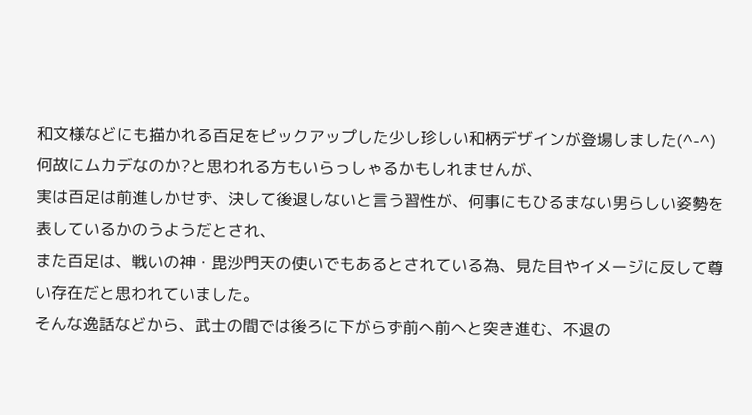和文様などにも描かれる百足をピックアップした少し珍しい和柄デザインが登場しました(^-^)
何故にムカデなのか?と思われる方もいらっしゃるかもしれませんが、
実は百足は前進しかせず、決して後退しないと言う習性が、何事にもひるまない男らしい姿勢を表しているかのうようだとされ、
また百足は、戦いの神・毘沙門天の使いでもあるとされている為、見た目やイメージに反して尊い存在だと思われていました。
そんな逸話などから、武士の間では後ろに下がらず前へ前へと突き進む、不退の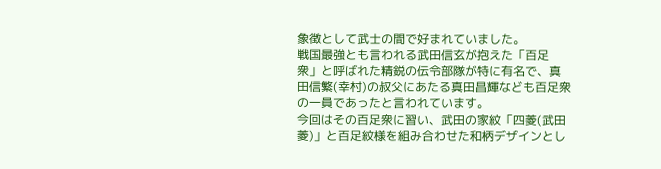象徴として武士の間で好まれていました。
戦国最強とも言われる武田信玄が抱えた「百足衆」と呼ばれた精鋭の伝令部隊が特に有名で、真田信繁(幸村)の叔父にあたる真田昌輝なども百足衆の一員であったと言われています。
今回はその百足衆に習い、武田の家紋「四菱(武田菱)」と百足紋様を組み合わせた和柄デザインとし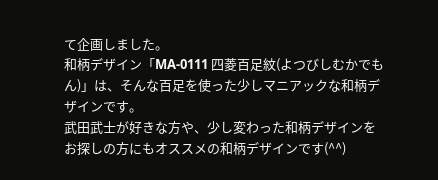て企画しました。
和柄デザイン「MA-0111 四菱百足紋(よつびしむかでもん)」は、そんな百足を使った少しマニアックな和柄デザインです。
武田武士が好きな方や、少し変わった和柄デザインをお探しの方にもオススメの和柄デザインです(^^)